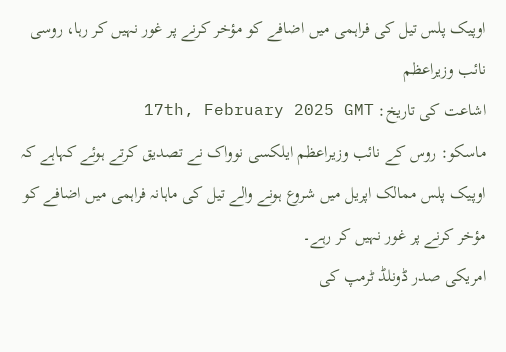اوپیک پلس تیل کی فراہمی میں اضافے کو مؤخر کرنے پر غور نہیں کر رہا، روسی نائب وزیراعظم
اشاعت کی تاریخ: 17th, February 2025 GMT
ماسکو: روس کے نائب وزیراعظم ایلکسی نوواک نے تصدیق کرتے ہوئے کہاہے کہ اوپیک پلس ممالک اپریل میں شروع ہونے والے تیل کی ماہانہ فراہمی میں اضافے کو مؤخر کرنے پر غور نہیں کر رہے۔
امریکی صدر ڈونلڈ ٹرمپ کی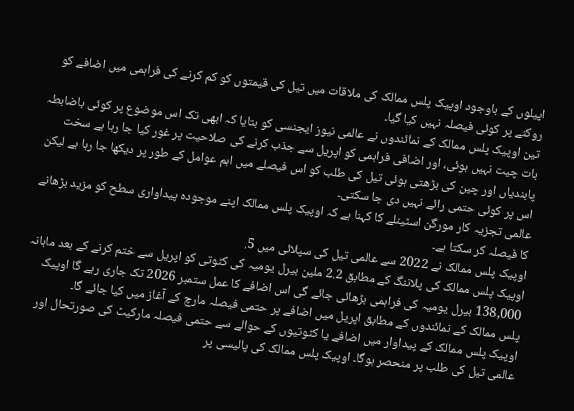اپیلوں کے باوجود اوپیک پلس ممالک کی ملاقات میں تیل کی قیمتوں کو کم کرنے کی فراہمی میں اضافے کو روکنے پر کوئی فیصلہ نہیں کیا گیا۔
تین اوپیک پلس ممالک کے نمائندوں نے عالمی نیوز ایجنسی کو بتایا کہ ابھی تک اس موضوع پر کوئی باضابطہ بات چیت نہیں ہوئی، اور اضافی فراہمی کو اپریل سے جذب کرنے کی صلاحیت پر غور کیا جا رہا ہے سخت پابندیاں اور چین کی بڑھتی ہوئی تیل کی طلب کو اس فیصلے میں اہم عوامل کے طور پر دیکھا جا رہا ہے لیکن اس پر کوئی حتمی رائے نہیں دی جا سکتی۔
عالمی تجزیہ کار مورگن اسٹینلے کا کہنا ہے کہ اوپیک پلس ممالک اپنے موجودہ پیداواری سطح کو مزید بڑھانے کا فیصلہ کر سکتا ہے۔
اوپیک پلس ممالک نے 2022 سے عالمی تیل کی سپلائی میں 5.
اوپیک پلس ممالک کی پلاننگ کے مطابق 2.2 ملین بیرل یومیہ کی کٹوتی کو اپریل سے ختم کرنے کے بعد ماہانہ 138,000 بیرل یومیہ کی فراہمی بڑھائی جائے گی اس اضافے کا عمل ستمبر 2026 تک جاری رہے گا اوپیک پلس ممالک کے نمائندوں کے مطابق اپریل میں اضافے پر حتمی فیصلہ مارچ کے آغاز میں کیا جائے گا۔
اوپیک پلس ممالک کے پیداوار میں اضافے یا کٹوتیوں کے حوالے سے حتمی فیصلہ مارکیٹ کی صورتحال اور عالمی تیل کی طلب پر منحصر ہوگا۔ اوپیک پلس ممالک کی پالیسی پر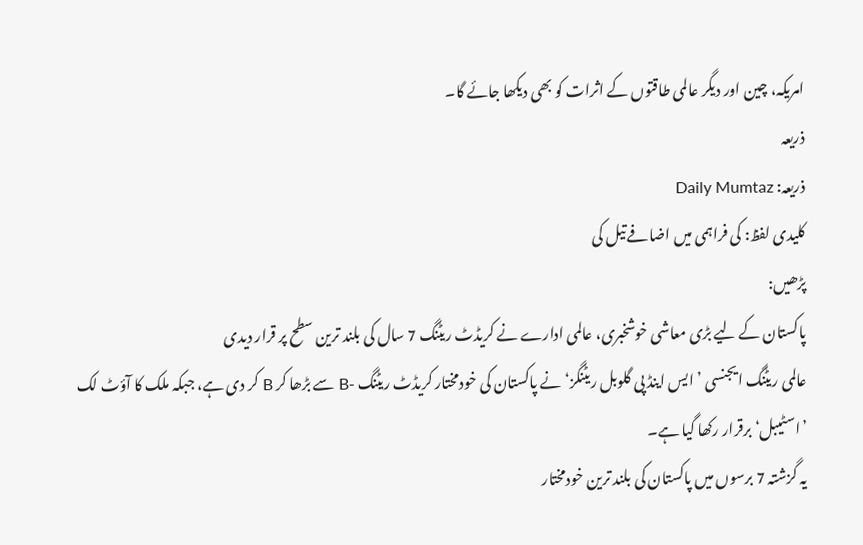امریکہ، چین اور دیگر عالمی طاقتوں کے اثرات کو بھی دیکھا جائے گا۔
ذریعہ
ذریعہ: Daily Mumtaz
کلیدی لفظ: کی فراہمی میں اضافے تیل کی
پڑھیں:
پاکستان کے لیے بڑی معاشی خوشخبری، عالمی ادارے نے کریڈٹ ریٹنگ 7 سال کی بلند ترین سطح پر قرار دیدی
عالمی ریٹنگ ایجنسی ’ایس اینڈ پی گلوبل ریٹنگز‘ نے پاکستان کی خودمختار کریڈٹ ریٹنگ -B سے بڑھا کر B کر دی ہے، جبکہ ملک کا آؤٹ لک ’اسٹیبل‘ برقرار رکھا گیا ہے۔
یہ گزشتہ 7 برسوں میں پاکستان کی بلند ترین خودمختار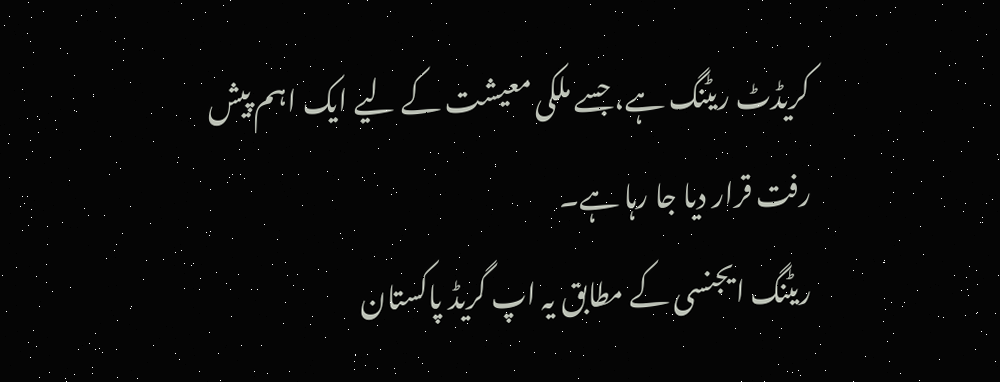کریڈٹ ریٹنگ ہے، جسے ملکی معیشت کے لیے ایک اہم پیش رفت قرار دیا جا رہا ہے۔
ریٹنگ ایجنسی کے مطابق یہ اپ گریڈ پاکستان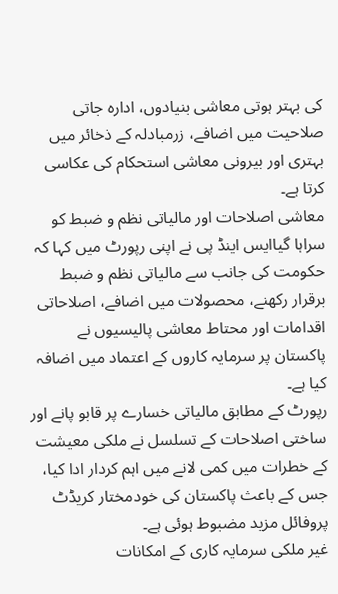کی بہتر ہوتی معاشی بنیادوں، ادارہ جاتی صلاحیت میں اضافے، زرمبادلہ کے ذخائر میں بہتری اور بیرونی معاشی استحکام کی عکاسی کرتا ہے۔
معاشی اصلاحات اور مالیاتی نظم و ضبط کو سراہا گیاایس اینڈ پی نے اپنی رپورٹ میں کہا کہ حکومت کی جانب سے مالیاتی نظم و ضبط برقرار رکھنے، محصولات میں اضافے، اصلاحاتی اقدامات اور محتاط معاشی پالیسیوں نے پاکستان پر سرمایہ کاروں کے اعتماد میں اضافہ کیا ہے۔
رپورٹ کے مطابق مالیاتی خسارے پر قابو پانے اور ساختی اصلاحات کے تسلسل نے ملکی معیشت کے خطرات میں کمی لانے میں اہم کردار ادا کیا، جس کے باعث پاکستان کی خودمختار کریڈٹ پروفائل مزید مضبوط ہوئی ہے۔
غیر ملکی سرمایہ کاری کے امکانات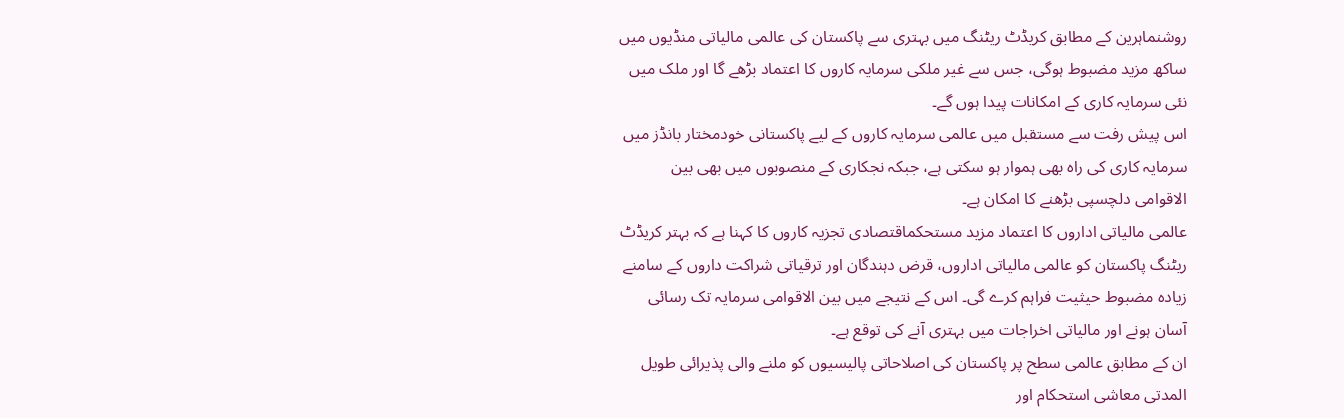روشنماہرین کے مطابق کریڈٹ ریٹنگ میں بہتری سے پاکستان کی عالمی مالیاتی منڈیوں میں ساکھ مزید مضبوط ہوگی، جس سے غیر ملکی سرمایہ کاروں کا اعتماد بڑھے گا اور ملک میں نئی سرمایہ کاری کے امکانات پیدا ہوں گے۔
اس پیش رفت سے مستقبل میں عالمی سرمایہ کاروں کے لیے پاکستانی خودمختار بانڈز میں سرمایہ کاری کی راہ بھی ہموار ہو سکتی ہے، جبکہ نجکاری کے منصوبوں میں بھی بین الاقوامی دلچسپی بڑھنے کا امکان ہے۔
عالمی مالیاتی اداروں کا اعتماد مزید مستحکماقتصادی تجزیہ کاروں کا کہنا ہے کہ بہتر کریڈٹ ریٹنگ پاکستان کو عالمی مالیاتی اداروں، قرض دہندگان اور ترقیاتی شراکت داروں کے سامنے زیادہ مضبوط حیثیت فراہم کرے گی۔ اس کے نتیجے میں بین الاقوامی سرمایہ تک رسائی آسان ہونے اور مالیاتی اخراجات میں بہتری آنے کی توقع ہے۔
ان کے مطابق عالمی سطح پر پاکستان کی اصلاحاتی پالیسیوں کو ملنے والی پذیرائی طویل المدتی معاشی استحکام اور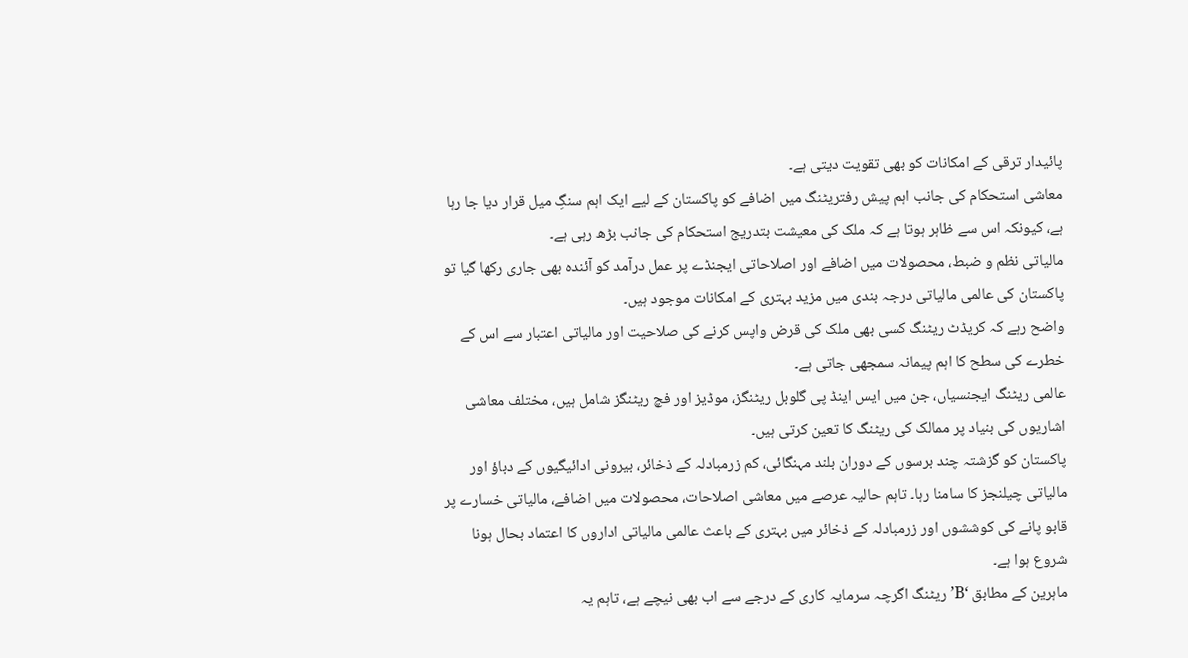پائیدار ترقی کے امکانات کو بھی تقویت دیتی ہے۔
معاشی استحکام کی جانب اہم پیش رفتریٹنگ میں اضافے کو پاکستان کے لیے ایک اہم سنگِ میل قرار دیا جا رہا ہے، کیونکہ اس سے ظاہر ہوتا ہے کہ ملک کی معیشت بتدریج استحکام کی جانب بڑھ رہی ہے۔
مالیاتی نظم و ضبط، محصولات میں اضافے اور اصلاحاتی ایجنڈے پر عمل درآمد کو آئندہ بھی جاری رکھا گیا تو پاکستان کی عالمی مالیاتی درجہ بندی میں مزید بہتری کے امکانات موجود ہیں۔
واضح رہے کہ کریڈٹ ریٹنگ کسی بھی ملک کی قرض واپس کرنے کی صلاحیت اور مالیاتی اعتبار سے اس کے خطرے کی سطح کا اہم پیمانہ سمجھی جاتی ہے۔
عالمی ریٹنگ ایجنسیاں، جن میں ایس اینڈ پی گلوبل ریٹنگز، موڈیز اور فچ ریٹنگز شامل ہیں، مختلف معاشی اشاریوں کی بنیاد پر ممالک کی ریٹنگ کا تعین کرتی ہیں۔
پاکستان کو گزشتہ چند برسوں کے دوران بلند مہنگائی، کم زرمبادلہ کے ذخائر، بیرونی ادائیگیوں کے دباؤ اور مالیاتی چیلنجز کا سامنا رہا۔ تاہم حالیہ عرصے میں معاشی اصلاحات، محصولات میں اضافے، مالیاتی خسارے پر قابو پانے کی کوششوں اور زرمبادلہ کے ذخائر میں بہتری کے باعث عالمی مالیاتی اداروں کا اعتماد بحال ہونا شروع ہوا ہے۔
ماہرین کے مطابق ‘B’ ریٹنگ اگرچہ سرمایہ کاری کے درجے سے اب بھی نیچے ہے، تاہم یہ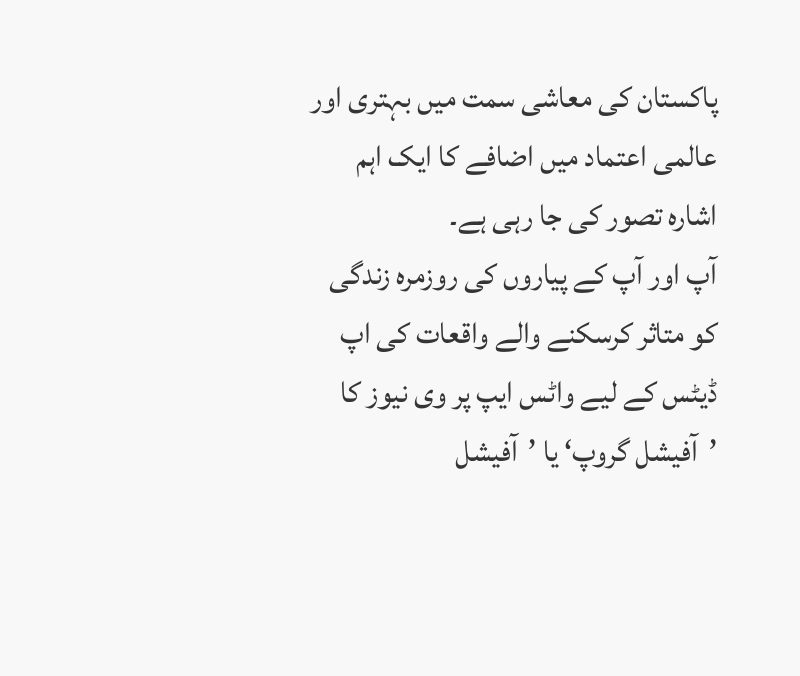پاکستان کی معاشی سمت میں بہتری اور عالمی اعتماد میں اضافے کا ایک اہم اشارہ تصور کی جا رہی ہے۔
آپ اور آپ کے پیاروں کی روزمرہ زندگی کو متاثر کرسکنے والے واقعات کی اپ ڈیٹس کے لیے واٹس ایپ پر وی نیوز کا ’آفیشل گروپ‘ یا ’آفیشل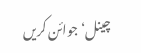چینل‘ جوائن کریں